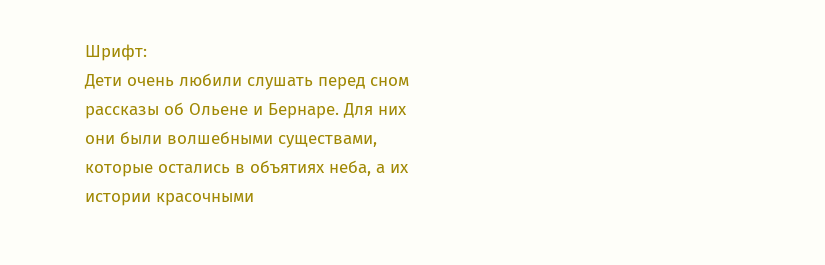Шрифт:
Дети очень любили слушать перед сном рассказы об Ольене и Бернаре. Для них они были волшебными существами, которые остались в объятиях неба, а их истории красочными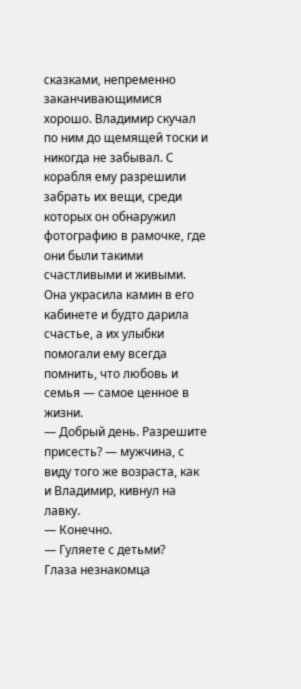сказками, непременно заканчивающимися хорошо. Владимир скучал по ним до щемящей тоски и никогда не забывал. С корабля ему разрешили забрать их вещи, среди которых он обнаружил фотографию в рамочке, где они были такими счастливыми и живыми. Она украсила камин в его кабинете и будто дарила счастье, а их улыбки помогали ему всегда помнить, что любовь и семья — самое ценное в жизни.
— Добрый день. Разрешите присесть? — мужчина, с виду того же возраста, как и Владимир, кивнул на лавку.
— Конечно.
— Гуляете с детьми?
Глаза незнакомца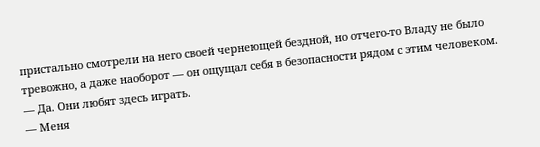пристально смотрели на него своей чернеющей бездной, но отчего-то Владу не было тревожно, а даже наоборот — он ощущал себя в безопасности рядом с этим человеком.
— Да. Они любят здесь играть.
— Меня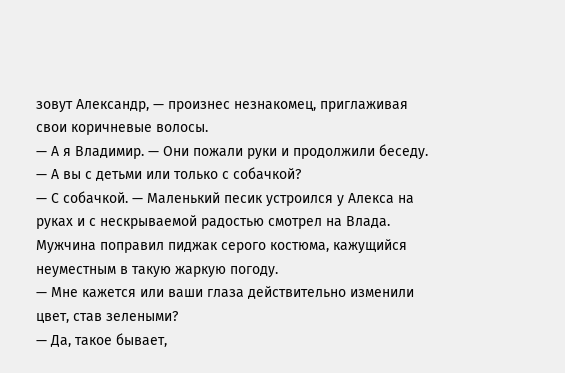зовут Александр, — произнес незнакомец, приглаживая свои коричневые волосы.
— А я Владимир. — Они пожали руки и продолжили беседу. — А вы с детьми или только с собачкой?
— С собачкой. — Маленький песик устроился у Алекса на руках и с нескрываемой радостью смотрел на Влада.
Мужчина поправил пиджак серого костюма, кажущийся неуместным в такую жаркую погоду.
— Мне кажется или ваши глаза действительно изменили цвет, став зелеными?
— Да, такое бывает,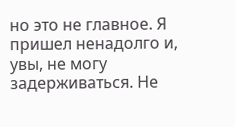но это не главное. Я пришел ненадолго и, увы, не могу задерживаться. Не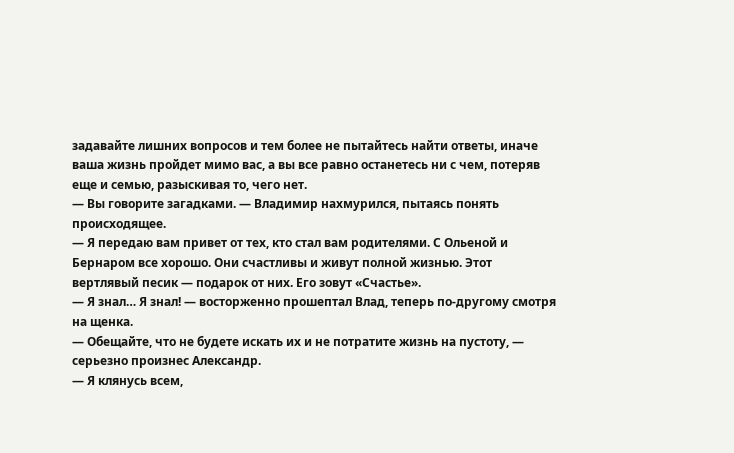задавайте лишних вопросов и тем более не пытайтесь найти ответы, иначе ваша жизнь пройдет мимо вас, а вы все равно останетесь ни с чем, потеряв еще и семью, разыскивая то, чего нет.
— Вы говорите загадками. — Владимир нахмурился, пытаясь понять происходящее.
— Я передаю вам привет от тех, кто стал вам родителями. С Ольеной и Бернаром все хорошо. Они счастливы и живут полной жизнью. Этот вертлявый песик — подарок от них. Его зовут «Счастье».
— Я знал… Я знал! — восторженно прошептал Влад, теперь по-другому смотря на щенка.
— Обещайте, что не будете искать их и не потратите жизнь на пустоту, — серьезно произнес Александр.
— Я клянусь всем,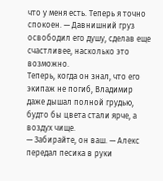что у меня есть. Теперь я точно спокоен. — Давнишний груз освободил его душу, сделав еще счастливее, насколько это возможно.
Теперь, когда он знал, что его экипаж не погиб, Владимир даже дышал полной грудью, будто бы цвета стали ярче, а воздух чище.
— Забирайте, он ваш. — Алекс передал песика в руки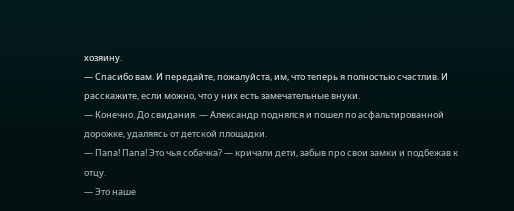хозяину.
— Спасибо вам. И передайте, пожалуйста, им, что теперь я полностью счастлив. И расскажите, если можно, что у них есть замечательные внуки.
— Конечно. До свидания. — Александр поднялся и пошел по асфальтированной дорожке, удаляясь от детской площадки.
— Папа! Папа! Это чья собачка? — кричали дети, забыв про свои замки и подбежав к отцу.
— Это наше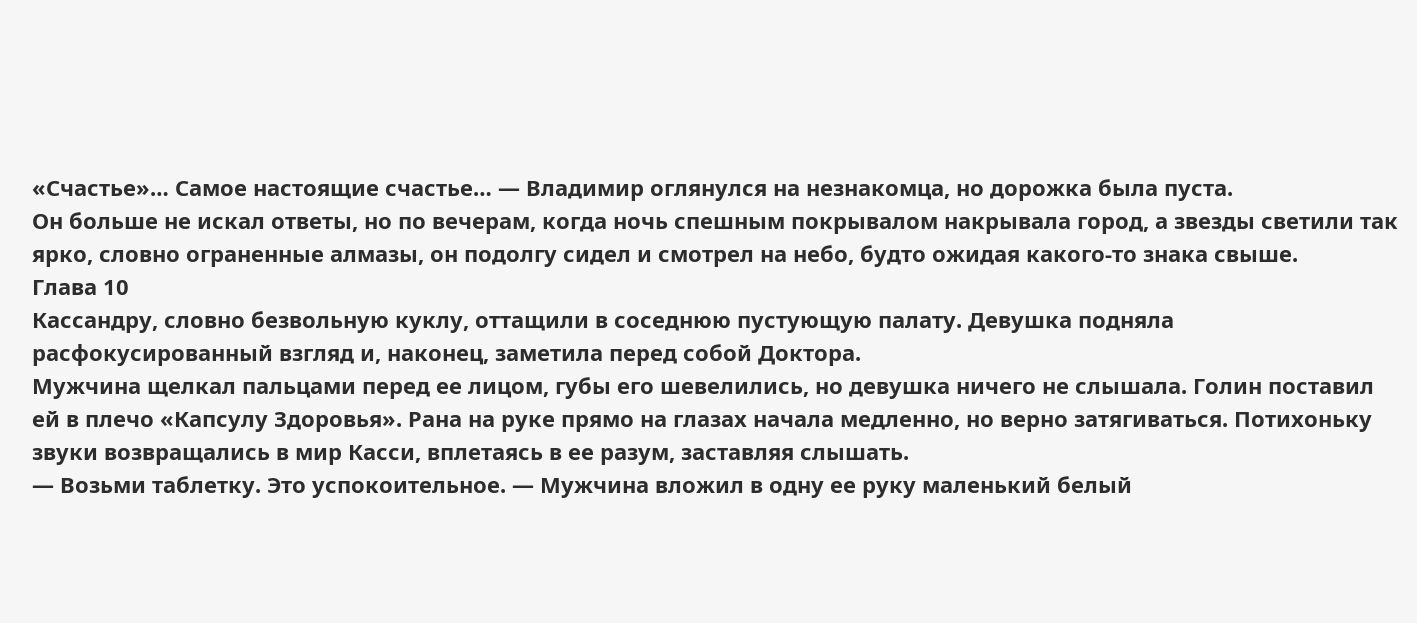«Счастье»… Самое настоящие счастье… — Владимир оглянулся на незнакомца, но дорожка была пуста.
Он больше не искал ответы, но по вечерам, когда ночь спешным покрывалом накрывала город, а звезды светили так ярко, словно ограненные алмазы, он подолгу сидел и смотрел на небо, будто ожидая какого-то знака свыше.
Глава 10
Кассандру, словно безвольную куклу, оттащили в соседнюю пустующую палату. Девушка подняла расфокусированный взгляд и, наконец, заметила перед собой Доктора.
Мужчина щелкал пальцами перед ее лицом, губы его шевелились, но девушка ничего не слышала. Голин поставил ей в плечо «Капсулу Здоровья». Рана на руке прямо на глазах начала медленно, но верно затягиваться. Потихоньку звуки возвращались в мир Касси, вплетаясь в ее разум, заставляя слышать.
— Возьми таблетку. Это успокоительное. — Мужчина вложил в одну ее руку маленький белый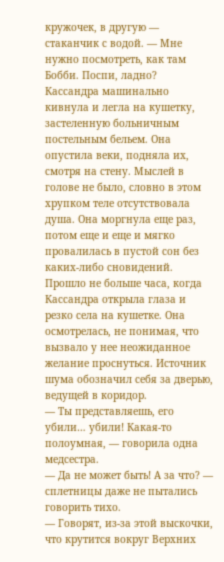кружочек, в другую — стаканчик с водой. — Мне нужно посмотреть, как там Бобби. Поспи, ладно?
Кассандра машинально кивнула и легла на кушетку, застеленную больничным постельным бельем. Она опустила веки, подняла их, смотря на стену. Мыслей в голове не было, словно в этом хрупком теле отсутствовала душа. Она моргнула еще раз, потом еще и еще и мягко провалилась в пустой сон без каких-либо сновидений.
Прошло не больше часа, когда Кассандра открыла глаза и резко села на кушетке. Она осмотрелась, не понимая, что вызвало у нее неожиданное желание проснуться. Источник шума обозначил себя за дверью, ведущей в коридор.
— Ты представляешь, его убили… убили! Какая-то полоумная, — говорила одна медсестра.
— Да не может быть! А за что? — сплетницы даже не пытались говорить тихо.
— Говорят, из-за этой выскочки, что крутится вокруг Верхних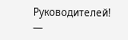Руководителей!
—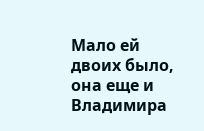Мало ей двоих было, она еще и Владимира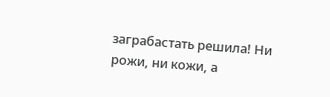заграбастать решила! Ни рожи, ни кожи, а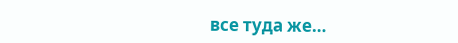все туда же…